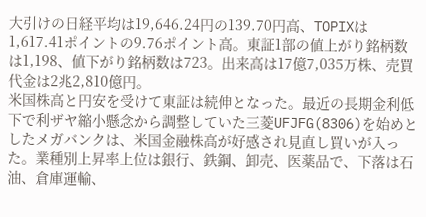大引けの日経平均は19,646.24円の139.70円高、TOPIXは1,617.41ポイントの9.76ポイント高。東証1部の値上がり銘柄数は1,198、値下がり銘柄数は723。出来高は17億7,035万株、売買代金は2兆2,810億円。
米国株高と円安を受けて東証は続伸となった。最近の長期金利低下で利ザヤ縮小懸念から調整していた三菱UFJFG(8306)を始めとしたメガバンクは、米国金融株高が好感され見直し買いが入った。業種別上昇率上位は銀行、鉄鋼、卸売、医薬品で、下落は石油、倉庫運輸、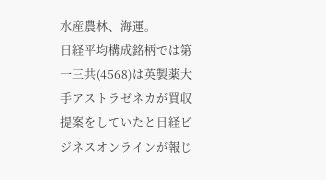水産農林、海運。
日経平均構成銘柄では第一三共(4568)は英製薬大手アストラゼネカが買収提案をしていたと日経ビジネスオンラインが報じ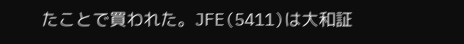たことで買われた。JFE(5411)は大和証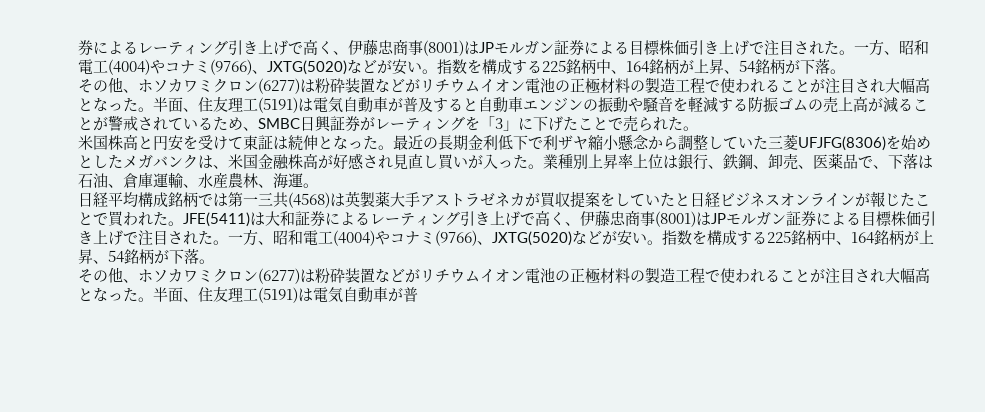券によるレーティング引き上げで高く、伊藤忠商事(8001)はJPモルガン証券による目標株価引き上げで注目された。一方、昭和電工(4004)やコナミ(9766)、JXTG(5020)などが安い。指数を構成する225銘柄中、164銘柄が上昇、54銘柄が下落。
その他、ホソカワミクロン(6277)は粉砕装置などがリチウムイオン電池の正極材料の製造工程で使われることが注目され大幅高となった。半面、住友理工(5191)は電気自動車が普及すると自動車エンジンの振動や騒音を軽減する防振ゴムの売上高が減ることが警戒されているため、SMBC日興証券がレーティングを「3」に下げたことで売られた。
米国株高と円安を受けて東証は続伸となった。最近の長期金利低下で利ザヤ縮小懸念から調整していた三菱UFJFG(8306)を始めとしたメガバンクは、米国金融株高が好感され見直し買いが入った。業種別上昇率上位は銀行、鉄鋼、卸売、医薬品で、下落は石油、倉庫運輸、水産農林、海運。
日経平均構成銘柄では第一三共(4568)は英製薬大手アストラゼネカが買収提案をしていたと日経ビジネスオンラインが報じたことで買われた。JFE(5411)は大和証券によるレーティング引き上げで高く、伊藤忠商事(8001)はJPモルガン証券による目標株価引き上げで注目された。一方、昭和電工(4004)やコナミ(9766)、JXTG(5020)などが安い。指数を構成する225銘柄中、164銘柄が上昇、54銘柄が下落。
その他、ホソカワミクロン(6277)は粉砕装置などがリチウムイオン電池の正極材料の製造工程で使われることが注目され大幅高となった。半面、住友理工(5191)は電気自動車が普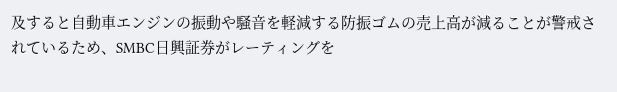及すると自動車エンジンの振動や騒音を軽減する防振ゴムの売上高が減ることが警戒されているため、SMBC日興証券がレーティングを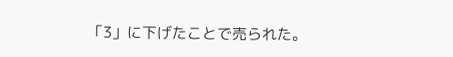「3」に下げたことで売られた。